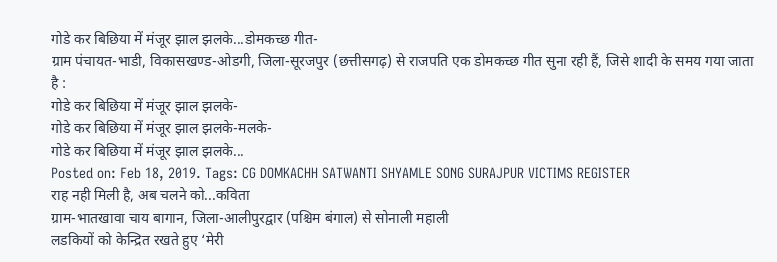गोडे कर बिछिया में मंजूर झाल झलके...डोमकच्छ गीत-
ग्राम पंचायत-भाडी, विकासखण्ड-ओडगी, जिला-सूरजपुर (छत्तीसगढ़) से राजपति एक डोमकच्छ गीत सुना रही हैं, जिसे शादी के समय गया जाता है :
गोडे कर बिछिया में मंजूर झाल झलके-
गोडे कर बिछिया में मंजूर झाल झलके-मलके-
गोडे कर बिछिया में मंजूर झाल झलके...
Posted on: Feb 18, 2019. Tags: CG DOMKACHH SATWANTI SHYAMLE SONG SURAJPUR VICTIMS REGISTER
राह नही मिली है, अब चलने को...कविता
ग्राम-भातखावा चाय बागान, जिला-आलीपुरद्वार (पश्चिम बंगाल) से सोनाली महाली
लडकियों को केन्द्रित रखते हुए ‘मेरी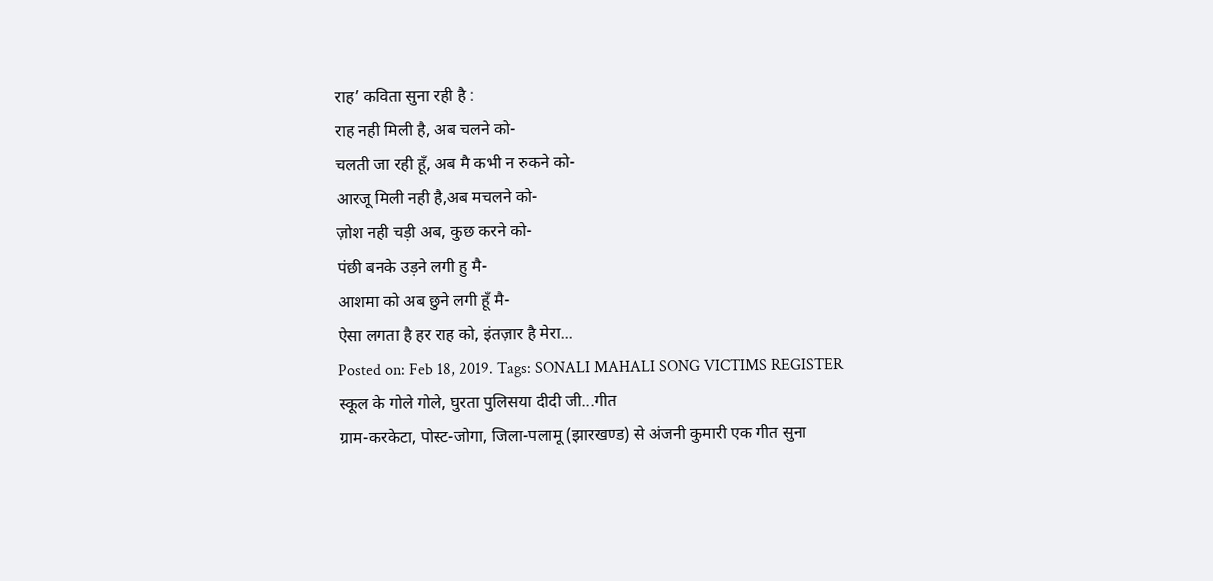राह’ कविता सुना रही है :
राह नही मिली है, अब चलने को-
चलती जा रही हूँ, अब मै कभी न रुकने को-
आरजू मिली नही है,अब मचलने को-
ज़ोश नही चड़ी अब, कुछ करने को-
पंछी बनके उड़ने लगी हु मै-
आशमा को अब छुने लगी हूँ मै-
ऐसा लगता है हर राह को, इंतज़ार है मेरा...
Posted on: Feb 18, 2019. Tags: SONALI MAHALI SONG VICTIMS REGISTER
स्कूल के गोले गोले, घुरता पुलिसया दीदी जी...गीत
ग्राम-करकेटा, पोस्ट-जोगा, जिला-पलामू (झारखण्ड) से अंजनी कुमारी एक गीत सुना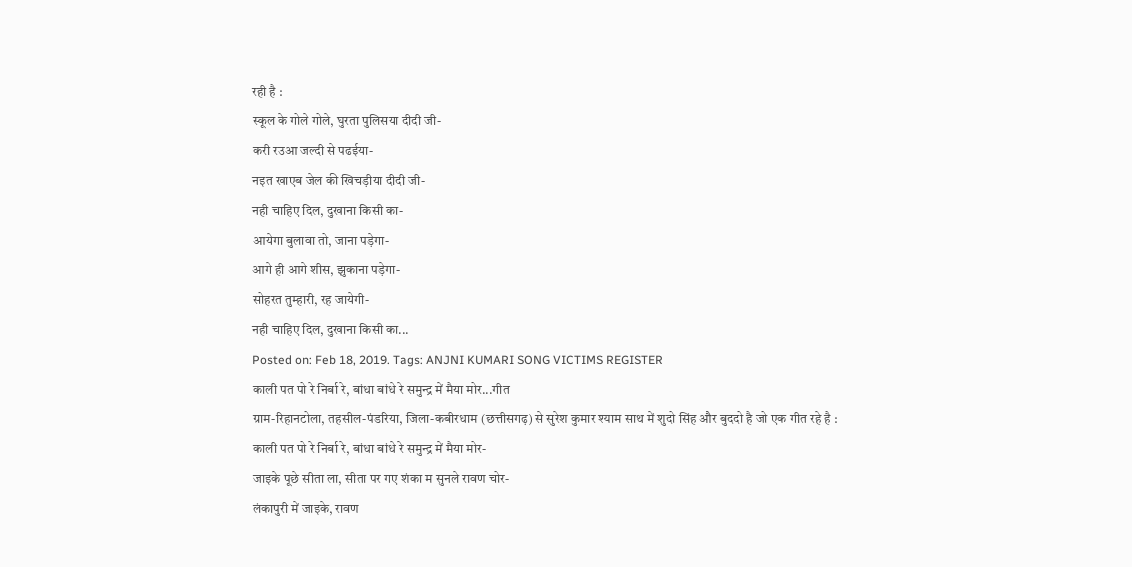रही है :
स्कूल के गोले गोले, घुरता पुलिसया दीदी जी-
करी रउआ जल्दी से पढईया-
नइत खाएब जेल की खिचड़ीया दीदी जी-
नही चाहिए दिल, दुखाना किसी का-
आयेगा बुलावा तो, जाना पड़ेगा-
आगे ही आगे शीस, झुकाना पड़ेगा-
सोहरत तुम्हारी, रह जायेगी-
नही चाहिए दिल, दुखाना किसी का...
Posted on: Feb 18, 2019. Tags: ANJNI KUMARI SONG VICTIMS REGISTER
काली पत पो रे निर्बा रे, बांधा बांधे रे समुन्द्र में मैया मोर...गीत
ग्राम-रिहानटोला, तहसील-पंडरिया, जिला-कबीरधाम (छत्तीसगढ़) से सुरेश कुमार श्याम साथ में शुदो सिंह और बुददो है जो एक गीत रहे है :
काली पत पो रे निर्बा रे, बांधा बांधे रे समुन्द्र में मैया मोर-
जाइके पूछे सीता ला, सीता पर गए शंका म सुनले रावण चोर-
लंकापुरी में जाइके, रावण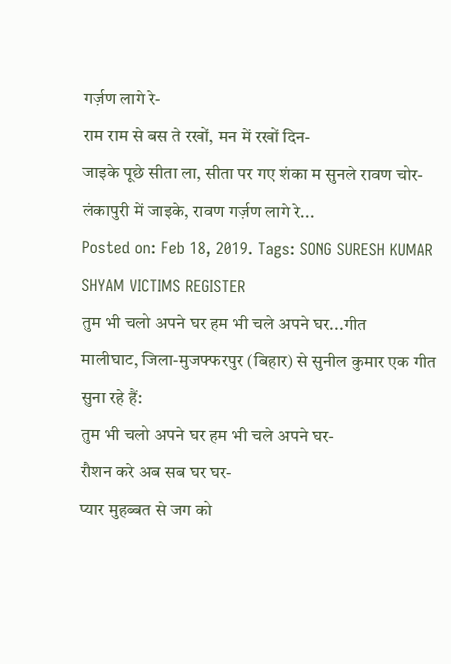गर्ज़ण लागे रे-
राम राम से बस ते रखों, मन में रखों दिन-
जाइके पूछे सीता ला, सीता पर गए शंका म सुनले रावण चोर-
लंकापुरी में जाइके, रावण गर्ज़ण लागे रे...
Posted on: Feb 18, 2019. Tags: SONG SURESH KUMAR SHYAM VICTIMS REGISTER
तुम भी चलो अपने घर हम भी चले अपने घर...गीत
मालीघाट, जिला-मुजफ्फरपुर (बिहार) से सुनील कुमार एक गीत सुना रहे हैं:
तुम भी चलो अपने घर हम भी चले अपने घर-
रौशन करे अब सब घर घर-
प्यार मुहब्बत से जग को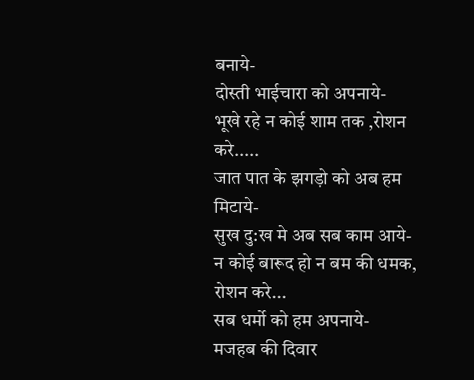बनाये-
दोस्ती भाईचारा को अपनाये-
भूखे रहे न कोई शाम तक ,रोशन करे.....
जात पात के झगड़ो को अब हम मिटाये-
सुख दु:ख मे अब सब काम आये-
न कोई बारूद हो न बम की धमक, रोशन करे...
सब धर्मो को हम अपनाये-
मजहब की दिवार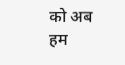को अब हम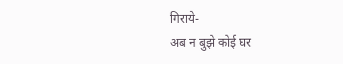गिराये-
अब न बुझे कोई घर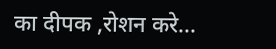का दीपक ,रोशन करे...